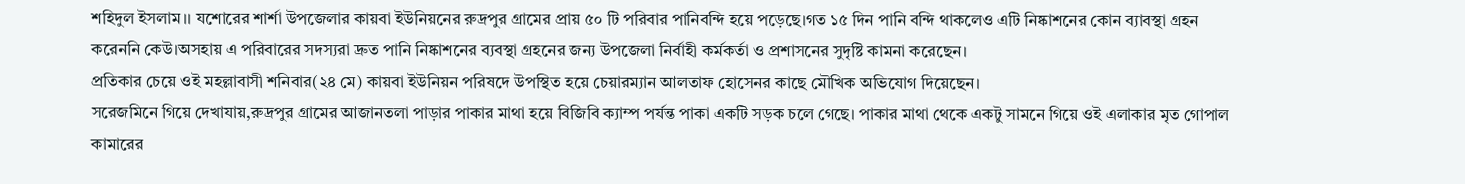শহিদুল ইসলাম।। যশোরের শার্শা উপজেলার কায়বা ইউনিয়নের রুদ্রপুর গ্রামের প্রায় ৫০ টি পরিবার পানিবন্দি হয়ে পড়েছে।গত ১৫ দিন পানি বন্দি থাকলেও এটি নিষ্কাশনের কোন ব্যাবস্থা গ্রহন করেননি কেউ।অসহায় এ পরিবারের সদস্যরা দ্রুত পানি নিষ্কাশনের ব্যবস্থা গ্রহনের জন্য উপজেলা নির্বাহী কর্মকর্তা ও প্রশাসনের সুদৃষ্টি কামনা করেছেন।
প্রতিকার চেয়ে ওই মহল্লাবাসী শনিবার(২৪ মে) কায়বা ইউনিয়ন পরিষদে উপস্থিত হয়ে চেয়ারম্যান আলতাফ হোসেনর কাছে মৌখিক অভিযোগ দিয়েছেন।
সরেজমিনে গিয়ে দেখাযায়,রুদ্রপুর গ্রামের আজানতলা পাড়ার পাকার মাথা হয়ে বিজিবি ক্যাম্প পর্যন্ত পাকা একটি সড়ক চলে গেছে। পাকার মাথা থেকে একটু সামনে গিয়ে ওই এলাকার মৃত গোপাল কামারের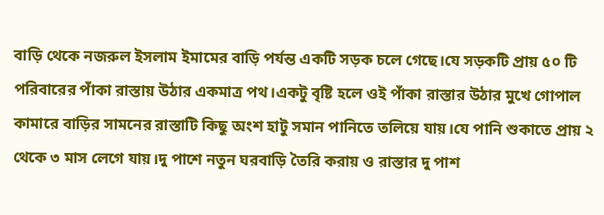বাড়ি থেকে নজরুল ইসলাম ইমামের বাড়ি পর্যন্ত একটি সড়ক চলে গেছে।যে সড়কটি প্রায় ৫০ টি পরিবারের পাঁকা রাস্তায় উঠার একমাত্র পথ।একটু বৃষ্টি হলে ওই পাঁকা রাস্তার উঠার মুখে গোপাল কামারে বাড়ির সামনের রাস্তাটি কিছু অংশ হাটু সমান পানিতে তলিয়ে যায়।যে পানি শুকাতে প্রায় ২ থেকে ৩ মাস লেগে যায়।দু পাশে নতুন ঘরবাড়ি তৈরি করায় ও রাস্তার দু পাশ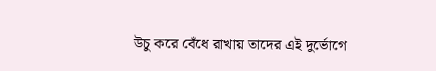উচু করে বেঁধে রাখায় তাদের এই দুর্ভোগে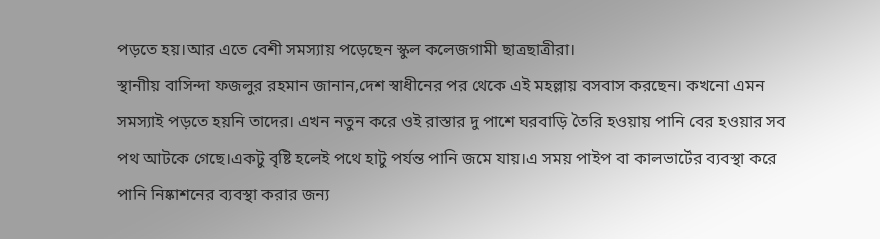পড়তে হয়।আর এতে বেশী সমস্যায় পড়েছেন স্কুল কলেজগামী ছাত্রছাত্রীরা।
স্থানাীয় বাসিন্দা ফজলুর রহমান জানান,দেশ স্বাধীনের পর থেকে এই মহল্লায় বসবাস করছেন। কখনো এমন সমস্যাই পড়তে হয়নি তাদের। এখন নতুন করে ওই রাস্তার দু পাশে ঘরবাড়ি তৈরি হওয়ায় পানি বের হওয়ার সব পথ আটকে গেছে।একটু বৃষ্টি হলেই পথে হাটু পর্যন্ত পানি জমে যায়।এ সময় পাইপ বা কালভার্টের ব্যবস্থা করে পানি নিষ্কাশনের ব্যবস্থা করার জন্য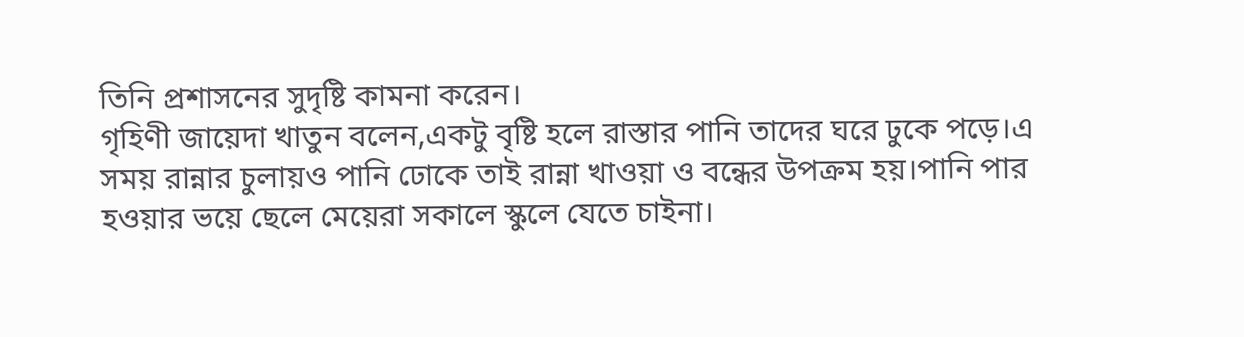তিনি প্রশাসনের সুদৃষ্টি কামনা করেন।
গৃহিণী জায়েদা খাতুন বলেন,একটু বৃষ্টি হলে রাস্তার পানি তাদের ঘরে ঢুকে পড়ে।এ সময় রান্নার চুলায়ও পানি ঢোকে তাই রান্না খাওয়া ও বন্ধের উপক্রম হয়।পানি পার হওয়ার ভয়ে ছেলে মেয়েরা সকালে স্কুলে যেতে চাইনা।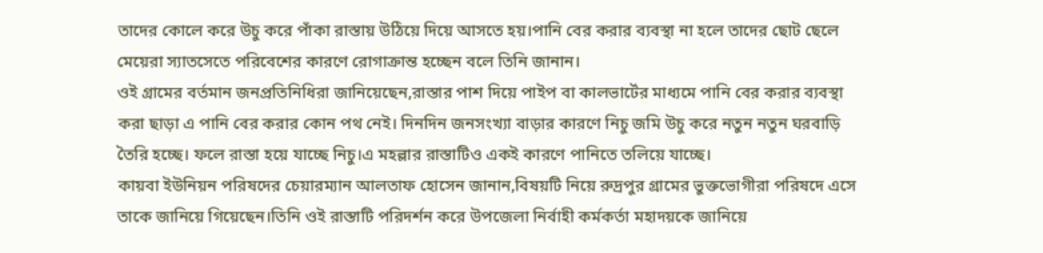তাদের কোলে করে উচু করে পাঁকা রাস্তায় উঠিয়ে দিয়ে আসতে হয়।পানি বের করার ব্যবস্থা না হলে তাদের ছোট ছেলে মেয়েরা স্যাতসেতে পরিবেশের কারণে রোগাক্রান্ত হচ্ছেন বলে তিনি জানান।
ওই গ্রামের বর্তমান জনপ্রতিনিধিরা জানিয়েছেন,রাস্তার পাশ দিয়ে পাইপ বা কালভার্টের মাধ্যমে পানি বের করার ব্যবস্থা করা ছাড়া এ পানি বের করার কোন পথ নেই। দিনদিন জনসংখ্যা বাড়ার কারণে নিচু জমি উচু করে নতুন নতুন ঘরবাড়ি তৈরি হচ্ছে। ফলে রাস্তা হয়ে যাচ্ছে নিচু।এ মহল্লার রাস্তাটিও একই কারণে পানিতে তলিয়ে যাচ্ছে।
কায়বা ইউনিয়ন পরিষদের চেয়ারম্যান আলতাফ হোসেন জানান,বিষয়টি নিয়ে রুদ্রপুর গ্রামের ভুক্তভোগীরা পরিষদে এসে তাকে জানিয়ে গিয়েছেন।তিনি ওই রাস্তাটি পরিদর্শন করে উপজেলা নির্বাহী কর্মকর্তা মহাদয়কে জানিয়ে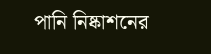পানি নিষ্কাশনের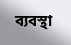ব্যবস্থা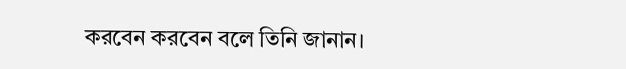করবেন করবেন বলে তিনি জানান।